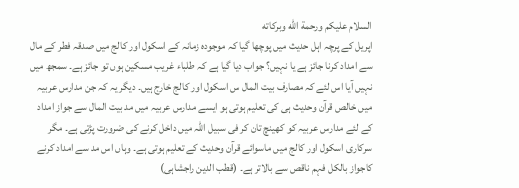السلام عليكم ورحمة الله وبركاته
اپریل کے پرچہ اہل حدیث میں پوچھا گیا کہ موجودہ زمانہ کے اسکول اور کالج میں صدقہ فطر کے مال سے امداد کرنا جائز ہے یا نہیں؟ جواب دیا گیا ہے کہ طلباء غریب مسکین ہوں تو جائز ہے۔ سمجھ میں نہیں آیا اس لئے کہ مصارف بیت المال س اسکول اور کالج خارج ہیں۔ دیگر یہ کہ جن مدارس عربیہ میں خالص قرآن وحدیث ہی کی تعلیم ہوتی ہو ایسے مدارس عربیہ میں مد بیت المال سے جواز امداد کے لئے مدارس عربیہ کو کھینچ تان کر فی سبیل اللہ میں داخل کرنے کی ضرورت پڑتی ہے۔ مگر سرکاری اسکول اور کالج میں ماسوائے قرآن وحدیث کے تعلیم ہوتی ہے۔ وہاں اس مد سے امداد کرنے کاجواز بالکل فہم ناقص سے بالاتر ہے۔ (قطب الدین راجشاہی)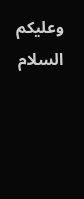وعلیکم السلام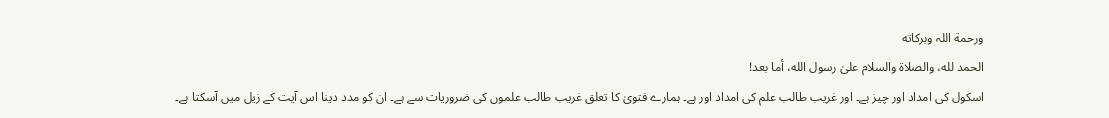ورحمة اللہ وبرکاته
الحمد لله، والصلاة والسلام علىٰ رسول الله، أما بعد!
اسکول کی امداد اور چیز ہے۔ اور غریب طالب علم کی امداد اور ہے۔ ہمارے فتویٰ کا تعلق غریب طالب علموں کی ضروریات سے ہے۔ ان کو مدد دینا اس آیت کے زیل میں آسکتا ہے۔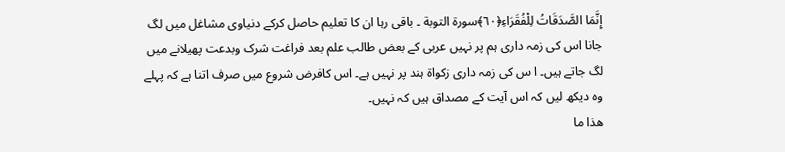إِنَّمَا الصَّدَقَاتُ لِلْفُقَرَاءِ﴿٦٠﴾سورة التوبة ۔ باقی رہا ان کا تعلیم حاصل کرکے دنیاوی مشاغل میں لگ جانا اس کی زمہ داری ہم پر نہیں عربی کے بعض طالب علم بعد فراغت شرک وبدعت پھیلانے میں لگ جاتے ہیں۔ ا س کی زمہ داری زکواۃ ہند پر نہیں ہے۔ اس کافرض شروع میں صرف اتنا ہے کہ پہلے وہ دیکھ لیں کہ اس آیت کے مصداق ہیں کہ نہیں۔
ھذا ما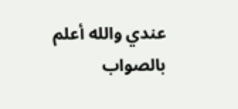عندي والله أعلم بالصواب